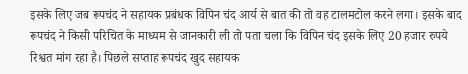इसके लिए जब रूपचंद ने सहायक प्रबंधक विपिन चंद आर्य से बात की तो वह टालमटोल करने लगा। इसके बाद रूपचंद ने किसी परिचित के माध्यम से जानकारी ली तो पता चला कि विपिन चंद इसके लिए 20 हजार रुपये रिश्वत मांग रहा है। पिछले सप्ताह रूपचंद खुद सहायक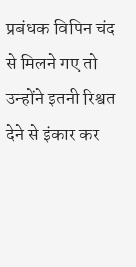प्रबंधक विपिन चंद से मिलने गए तो उन्होंने इतनी रिश्वत देने से इंकार कर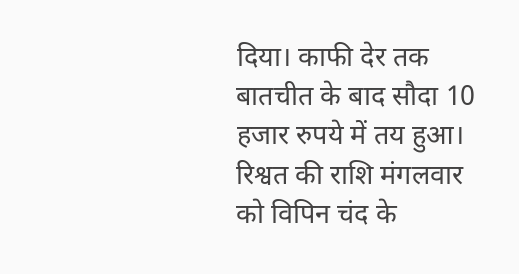दिया। काफी देर तक बातचीत के बाद सौदा 10 हजार रुपये में तय हुआ।
रिश्वत की राशि मंगलवार को विपिन चंद के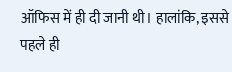ऑफिस में ही दी जानी थी। हालांकि, इससे पहले ही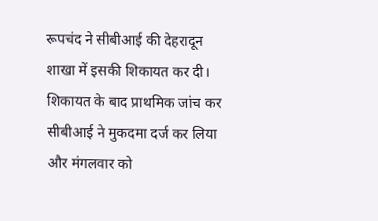रूपचंद ने सीबीआई की देहरादून शाखा में इसकी शिकायत कर दी। शिकायत के बाद प्राथमिक जांच कर सीबीआई ने मुकदमा दर्ज कर लिया और मंगलवार को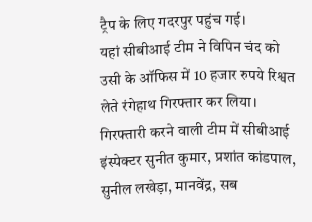ट्रैप के लिए गदरपुर पहुंच गई।
यहां सीबीआई टीम ने विपिन चंद को उसी के ऑफिस में 10 हजार रुपये रिश्वत लेते रंगेहाथ गिरफ्तार कर लिया। गिरफ्तारी करने वाली टीम में सीबीआई इंस्पेक्टर सुनीत कुमार, प्रशांत कांडपाल, सुनील लखेड़ा, मानवेंद्र, सब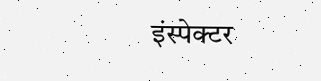इंस्पेक्टर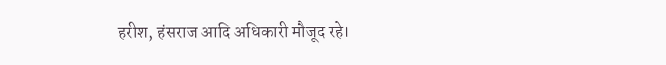हरीश, हंसराज आदि अधिकारी मौजूद रहे।